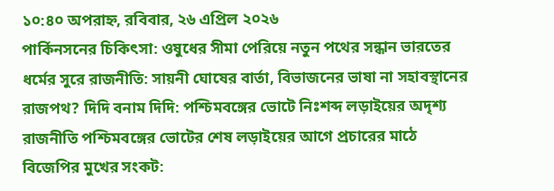১০:৪০ অপরাহ্ন, রবিবার, ২৬ এপ্রিল ২০২৬
পার্কিনসনের চিকিৎসা: ওষুধের সীমা পেরিয়ে নতুন পথের সন্ধান ভারতের ধর্মের সুরে রাজনীতি: সায়নী ঘোষের বার্তা, বিভাজনের ভাষা না সহাবস্থানের রাজপথ? দিদি বনাম দিদি: পশ্চিমবঙ্গের ভোটে নিঃশব্দ লড়াইয়ের অদৃশ্য রাজনীতি পশ্চিমবঙ্গের ভোটের শেষ লড়াইয়ের আগে প্রচারের মাঠে বিজেপির মুখের সংকট: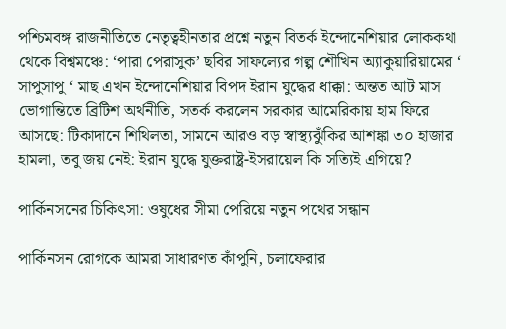পশ্চিমবঙ্গ রাজনীতিতে নেতৃত্বহীনতার প্রশ্নে নতুন বিতর্ক ইন্দোনেশিয়ার লোককথা থেকে বিশ্বমঞ্চে: ‘পারা পেরাসুক’ ছবির সাফল্যের গল্প শৌখিন অ্যাকুয়ারিয়ামের ‘ সাপুসাপু ‘ মাছ এখন ইন্দোনেশিয়ার বিপদ ইরান যুদ্ধের ধাক্কা: অন্তত আট মাস ভোগান্তিতে ব্রিটিশ অর্থনীতি, সতর্ক করলেন সরকার আমেরিকায় হাম ফিরে আসছে: টিকাদানে শিথিলতা, সামনে আরও বড় স্বাস্থ্যঝুঁকির আশঙ্কা ৩০ হাজার হামলা, তবু জয় নেই: ইরান যুদ্ধে যুক্তরাষ্ট্র-ইসরায়েল কি সত্যিই এগিয়ে?

পার্কিনসনের চিকিৎসা: ওষুধের সীমা পেরিয়ে নতুন পথের সন্ধান

পার্কিনসন রোগকে আমরা সাধারণত কাঁপুনি, চলাফেরার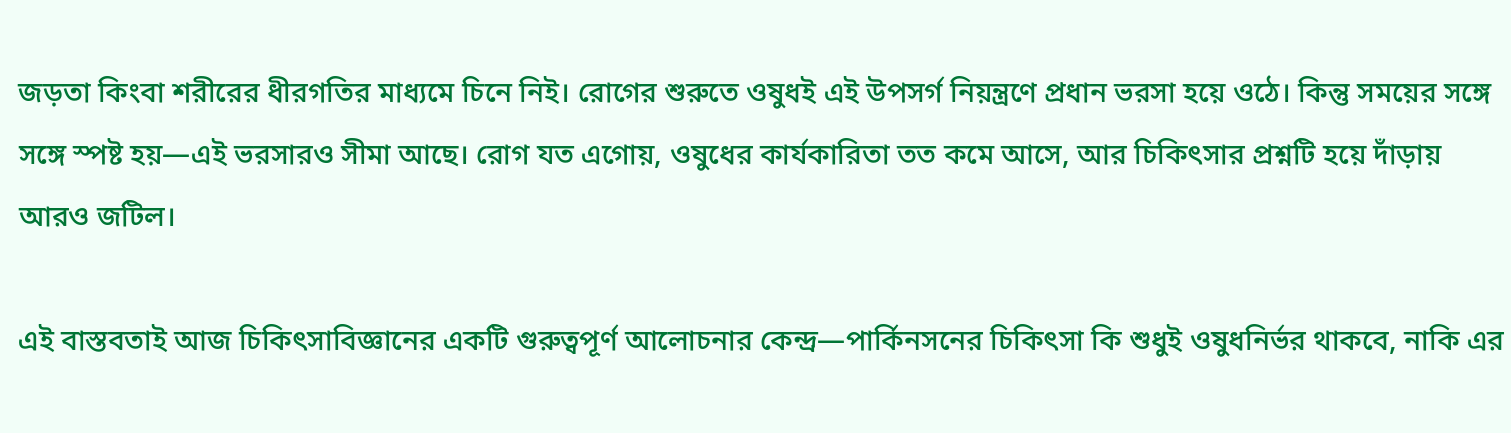জড়তা কিংবা শরীরের ধীরগতির মাধ্যমে চিনে নিই। রোগের শুরুতে ওষুধই এই উপসর্গ নিয়ন্ত্রণে প্রধান ভরসা হয়ে ওঠে। কিন্তু সময়ের সঙ্গে সঙ্গে স্পষ্ট হয়—এই ভরসারও সীমা আছে। রোগ যত এগোয়, ওষুধের কার্যকারিতা তত কমে আসে, আর চিকিৎসার প্রশ্নটি হয়ে দাঁড়ায় আরও জটিল।

এই বাস্তবতাই আজ চিকিৎসাবিজ্ঞানের একটি গুরুত্বপূর্ণ আলোচনার কেন্দ্র—পার্কিনসনের চিকিৎসা কি শুধুই ওষুধনির্ভর থাকবে, নাকি এর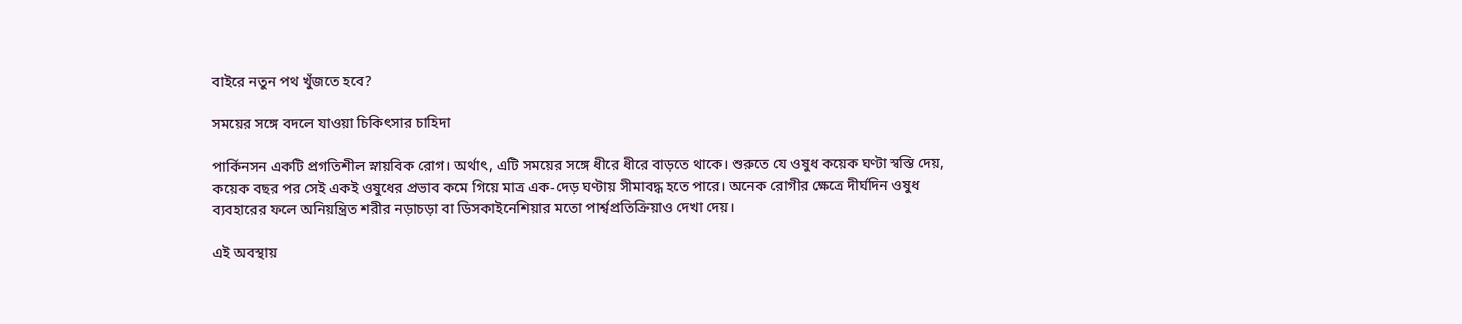বাইরে নতুন পথ খুঁজতে হবে?

সময়ের সঙ্গে বদলে যাওয়া চিকিৎসার চাহিদা

পার্কিনসন একটি প্রগতিশীল স্নায়বিক রোগ। অর্থাৎ, এটি সময়ের সঙ্গে ধীরে ধীরে বাড়তে থাকে। শুরুতে যে ওষুধ কয়েক ঘণ্টা স্বস্তি দেয়, কয়েক বছর পর সেই একই ওষুধের প্রভাব কমে গিয়ে মাত্র এক-দেড় ঘণ্টায় সীমাবদ্ধ হতে পারে। অনেক রোগীর ক্ষেত্রে দীর্ঘদিন ওষুধ ব্যবহারের ফলে অনিয়ন্ত্রিত শরীর নড়াচড়া বা ডিসকাইনেশিয়ার মতো পার্শ্বপ্রতিক্রিয়াও দেখা দেয়।

এই অবস্থায়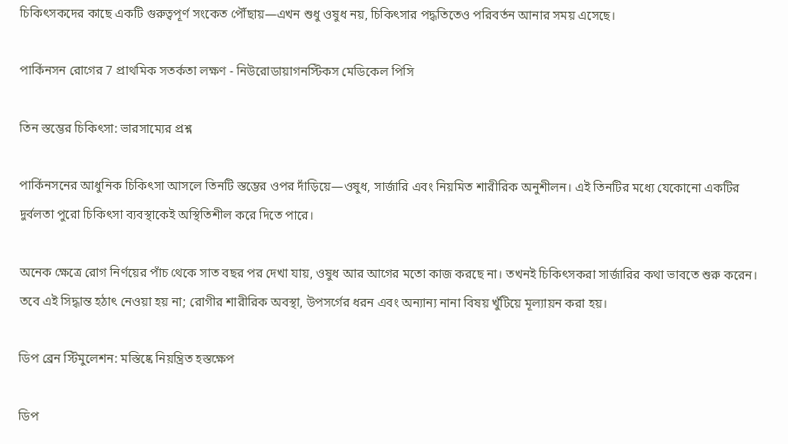চিকিৎসকদের কাছে একটি গুরুত্বপূর্ণ সংকেত পৌঁছায়—এখন শুধু ওষুধ নয়, চিকিৎসার পদ্ধতিতেও পরিবর্তন আনার সময় এসেছে।

পার্কিনসন রোগের 7 প্রাথমিক সতর্কতা লক্ষণ - নিউরোডায়াগনস্টিকস মেডিকেল পিসি

তিন স্তম্ভের চিকিৎসা: ভারসাম্যের প্রশ্ন

পার্কিনসনের আধুনিক চিকিৎসা আসলে তিনটি স্তম্ভের ওপর দাঁড়িয়ে—ওষুধ, সার্জারি এবং নিয়মিত শারীরিক অনুশীলন। এই তিনটির মধ্যে যেকোনো একটির দুর্বলতা পুরো চিকিৎসা ব্যবস্থাকেই অস্থিতিশীল করে দিতে পারে।

অনেক ক্ষেত্রে রোগ নির্ণয়ের পাঁচ থেকে সাত বছর পর দেখা যায়, ওষুধ আর আগের মতো কাজ করছে না। তখনই চিকিৎসকরা সার্জারির কথা ভাবতে শুরু করেন। তবে এই সিদ্ধান্ত হঠাৎ নেওয়া হয় না; রোগীর শারীরিক অবস্থা, উপসর্গের ধরন এবং অন্যান্য নানা বিষয় খুঁটিয়ে মূল্যায়ন করা হয়।

ডিপ ব্রেন স্টিমুলেশন: মস্তিষ্কে নিয়ন্ত্রিত হস্তক্ষেপ

ডিপ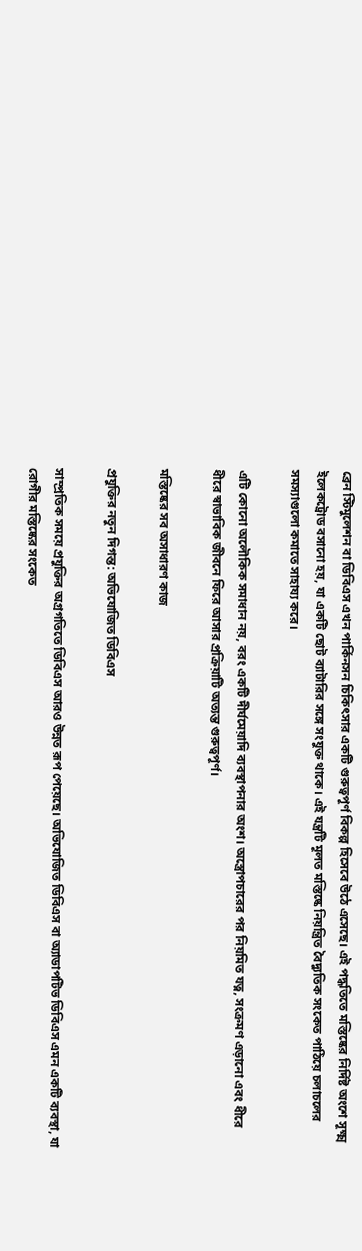ব্রেন স্টিমুলেশন বা ডিবিএস এখন পার্কিনসন চিকিৎসার একটি গুরুত্বপূর্ণ বিকল্প হিসেবে উঠে এসেছে। এই পদ্ধতিতে মস্তিষ্কের নির্দিষ্ট অংশে সূক্ষ্ম ইলেকট্রোড বসানো হয়, যা একটি ছোট ব্যাটারির সঙ্গে সংযুক্ত থাকে। এই যন্ত্রটি মূলত মস্তিষ্কে নিয়ন্ত্রিত বৈদ্যুতিক সংকেত পাঠিয়ে চলাচলের সমস্যাগুলো কমাতে সাহায্য করে।

এটি কোনো অলৌকিক সমাধান নয়, বরং একটি দীর্ঘমেয়াদি ব্যবস্থাপনার অংশ। অস্ত্রোপচারের পর নিয়মিত যত্ন, সংক্রমণ এড়ানো এবং ধীরে ধীরে স্বাভাবিক জীবনে ফিরে আসার প্রক্রিয়াটি অত্যন্ত গুরুত্বপূর্ণ।

মস্তিষ্কের সব অসাধারণ কাজ

প্রযুক্তির নতুন দিগন্ত: অভিযোজিত ডিবিএস

সাম্প্রতিক সময়ে প্রযুক্তির অগ্রগতিতে ডিবিএস আরও উন্নত রূপ পেয়েছে। অভিযোজিত ডিবিএস বা অ্যাডাপটিভ ডিবিএস এমন একটি ব্যবস্থা, যা রোগীর মস্তিষ্কের সংকেত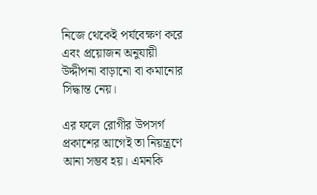নিজে থেকেই পর্যবেক্ষণ করে এবং প্রয়োজন অনুযায়ী উদ্দীপনা বাড়ানো বা কমানোর সিদ্ধান্ত নেয়।

এর ফলে রোগীর উপসর্গ প্রকাশের আগেই তা নিয়ন্ত্রণে আনা সম্ভব হয়। এমনকি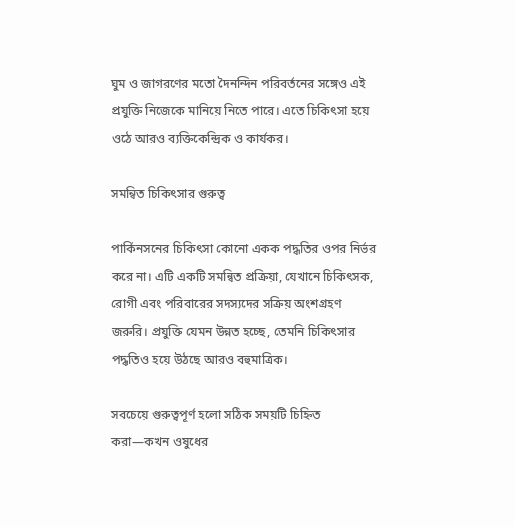ঘুম ও জাগরণের মতো দৈনন্দিন পরিবর্তনের সঙ্গেও এই প্রযুক্তি নিজেকে মানিয়ে নিতে পারে। এতে চিকিৎসা হয়ে ওঠে আরও ব্যক্তিকেন্দ্রিক ও কার্যকর।

সমন্বিত চিকিৎসার গুরুত্ব

পার্কিনসনের চিকিৎসা কোনো একক পদ্ধতির ওপর নির্ভর করে না। এটি একটি সমন্বিত প্রক্রিয়া, যেখানে চিকিৎসক, রোগী এবং পরিবারের সদস্যদের সক্রিয় অংশগ্রহণ জরুরি। প্রযুক্তি যেমন উন্নত হচ্ছে, তেমনি চিকিৎসার পদ্ধতিও হয়ে উঠছে আরও বহুমাত্রিক।

সবচেয়ে গুরুত্বপূর্ণ হলো সঠিক সময়টি চিহ্নিত করা—কখন ওষুধের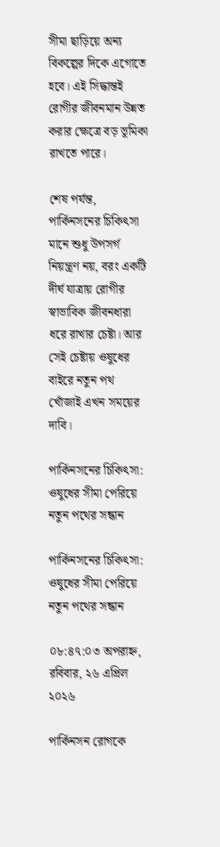সীমা ছাড়িয়ে অন্য বিকল্পের দিকে এগোতে হবে। এই সিদ্ধান্তই রোগীর জীবনমান উন্নত করার ক্ষেত্রে বড় ভূমিকা রাখতে পারে।

শেষ পর্যন্ত, পার্কিনসনের চিকিৎসা মানে শুধু উপসর্গ নিয়ন্ত্রণ নয়, বরং একটি দীর্ঘ যাত্রায় রোগীর স্বাভাবিক জীবনধারা ধরে রাখার চেষ্টা। আর সেই চেষ্টায় ওষুধের বাইরে নতুন পথ খোঁজাই এখন সময়ের দাবি।

পার্কিনসনের চিকিৎসা: ওষুধের সীমা পেরিয়ে নতুন পথের সন্ধান

পার্কিনসনের চিকিৎসা: ওষুধের সীমা পেরিয়ে নতুন পথের সন্ধান

০৮:৪৭:০৩ অপরাহ্ন, রবিবার, ২৬ এপ্রিল ২০২৬

পার্কিনসন রোগকে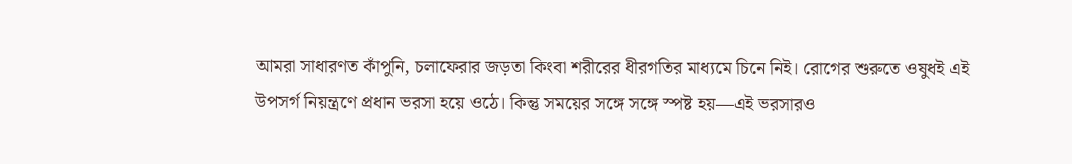আমরা সাধারণত কাঁপুনি, চলাফেরার জড়তা কিংবা শরীরের ধীরগতির মাধ্যমে চিনে নিই। রোগের শুরুতে ওষুধই এই উপসর্গ নিয়ন্ত্রণে প্রধান ভরসা হয়ে ওঠে। কিন্তু সময়ের সঙ্গে সঙ্গে স্পষ্ট হয়—এই ভরসারও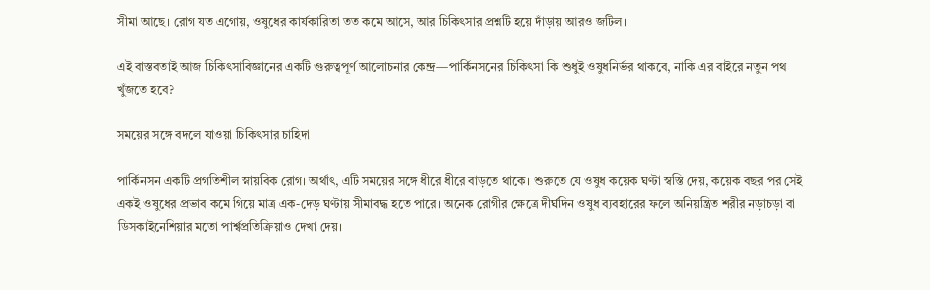সীমা আছে। রোগ যত এগোয়, ওষুধের কার্যকারিতা তত কমে আসে, আর চিকিৎসার প্রশ্নটি হয়ে দাঁড়ায় আরও জটিল।

এই বাস্তবতাই আজ চিকিৎসাবিজ্ঞানের একটি গুরুত্বপূর্ণ আলোচনার কেন্দ্র—পার্কিনসনের চিকিৎসা কি শুধুই ওষুধনির্ভর থাকবে, নাকি এর বাইরে নতুন পথ খুঁজতে হবে?

সময়ের সঙ্গে বদলে যাওয়া চিকিৎসার চাহিদা

পার্কিনসন একটি প্রগতিশীল স্নায়বিক রোগ। অর্থাৎ, এটি সময়ের সঙ্গে ধীরে ধীরে বাড়তে থাকে। শুরুতে যে ওষুধ কয়েক ঘণ্টা স্বস্তি দেয়, কয়েক বছর পর সেই একই ওষুধের প্রভাব কমে গিয়ে মাত্র এক-দেড় ঘণ্টায় সীমাবদ্ধ হতে পারে। অনেক রোগীর ক্ষেত্রে দীর্ঘদিন ওষুধ ব্যবহারের ফলে অনিয়ন্ত্রিত শরীর নড়াচড়া বা ডিসকাইনেশিয়ার মতো পার্শ্বপ্রতিক্রিয়াও দেখা দেয়।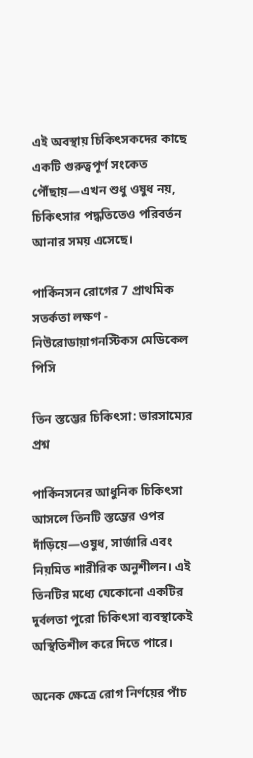এই অবস্থায় চিকিৎসকদের কাছে একটি গুরুত্বপূর্ণ সংকেত পৌঁছায়—এখন শুধু ওষুধ নয়, চিকিৎসার পদ্ধতিতেও পরিবর্তন আনার সময় এসেছে।

পার্কিনসন রোগের 7 প্রাথমিক সতর্কতা লক্ষণ - নিউরোডায়াগনস্টিকস মেডিকেল পিসি

তিন স্তম্ভের চিকিৎসা: ভারসাম্যের প্রশ্ন

পার্কিনসনের আধুনিক চিকিৎসা আসলে তিনটি স্তম্ভের ওপর দাঁড়িয়ে—ওষুধ, সার্জারি এবং নিয়মিত শারীরিক অনুশীলন। এই তিনটির মধ্যে যেকোনো একটির দুর্বলতা পুরো চিকিৎসা ব্যবস্থাকেই অস্থিতিশীল করে দিতে পারে।

অনেক ক্ষেত্রে রোগ নির্ণয়ের পাঁচ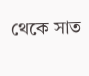থেকে সাত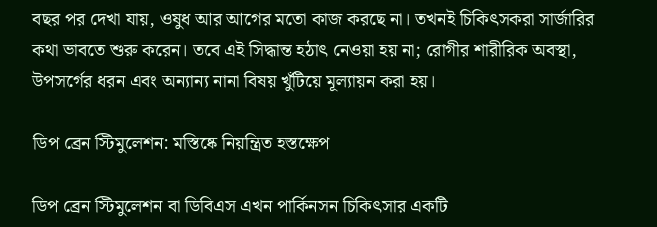বছর পর দেখা যায়, ওষুধ আর আগের মতো কাজ করছে না। তখনই চিকিৎসকরা সার্জারির কথা ভাবতে শুরু করেন। তবে এই সিদ্ধান্ত হঠাৎ নেওয়া হয় না; রোগীর শারীরিক অবস্থা, উপসর্গের ধরন এবং অন্যান্য নানা বিষয় খুঁটিয়ে মূল্যায়ন করা হয়।

ডিপ ব্রেন স্টিমুলেশন: মস্তিষ্কে নিয়ন্ত্রিত হস্তক্ষেপ

ডিপ ব্রেন স্টিমুলেশন বা ডিবিএস এখন পার্কিনসন চিকিৎসার একটি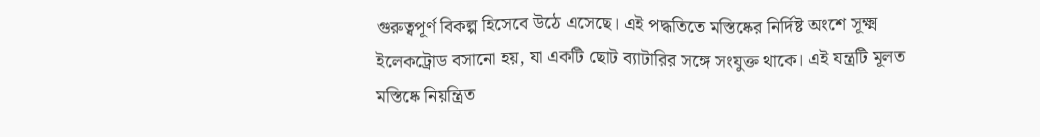গুরুত্বপূর্ণ বিকল্প হিসেবে উঠে এসেছে। এই পদ্ধতিতে মস্তিষ্কের নির্দিষ্ট অংশে সূক্ষ্ম ইলেকট্রোড বসানো হয়, যা একটি ছোট ব্যাটারির সঙ্গে সংযুক্ত থাকে। এই যন্ত্রটি মূলত মস্তিষ্কে নিয়ন্ত্রিত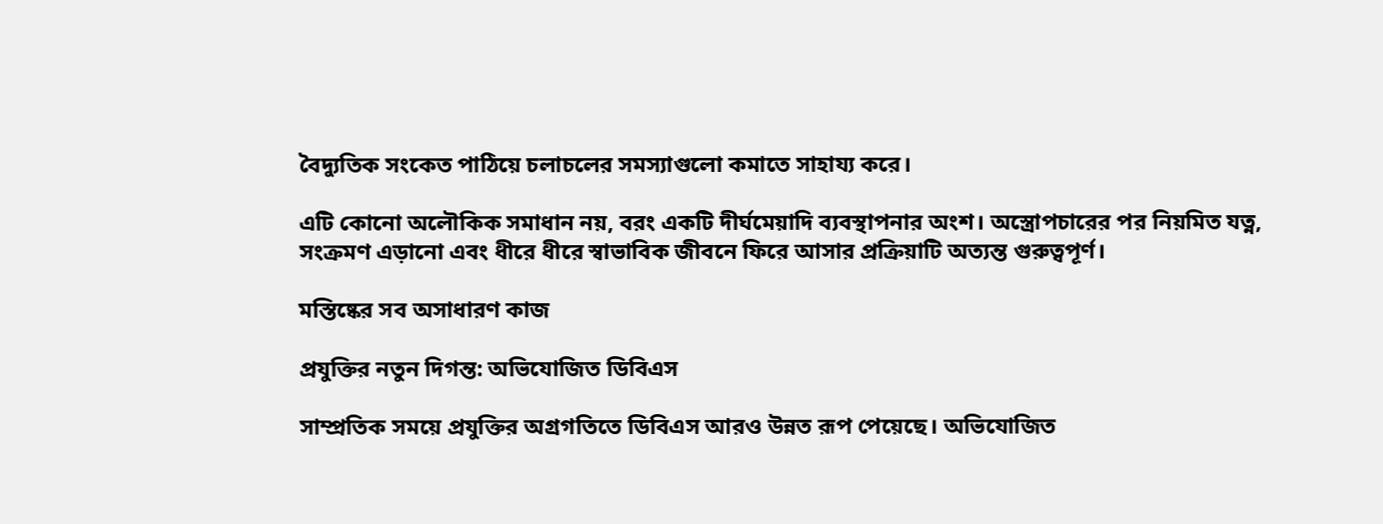বৈদ্যুতিক সংকেত পাঠিয়ে চলাচলের সমস্যাগুলো কমাতে সাহায্য করে।

এটি কোনো অলৌকিক সমাধান নয়, বরং একটি দীর্ঘমেয়াদি ব্যবস্থাপনার অংশ। অস্ত্রোপচারের পর নিয়মিত যত্ন, সংক্রমণ এড়ানো এবং ধীরে ধীরে স্বাভাবিক জীবনে ফিরে আসার প্রক্রিয়াটি অত্যন্ত গুরুত্বপূর্ণ।

মস্তিষ্কের সব অসাধারণ কাজ

প্রযুক্তির নতুন দিগন্ত: অভিযোজিত ডিবিএস

সাম্প্রতিক সময়ে প্রযুক্তির অগ্রগতিতে ডিবিএস আরও উন্নত রূপ পেয়েছে। অভিযোজিত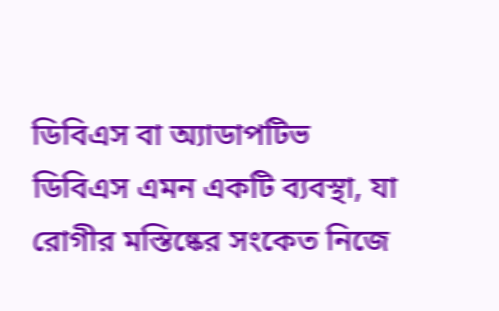ডিবিএস বা অ্যাডাপটিভ ডিবিএস এমন একটি ব্যবস্থা, যা রোগীর মস্তিষ্কের সংকেত নিজে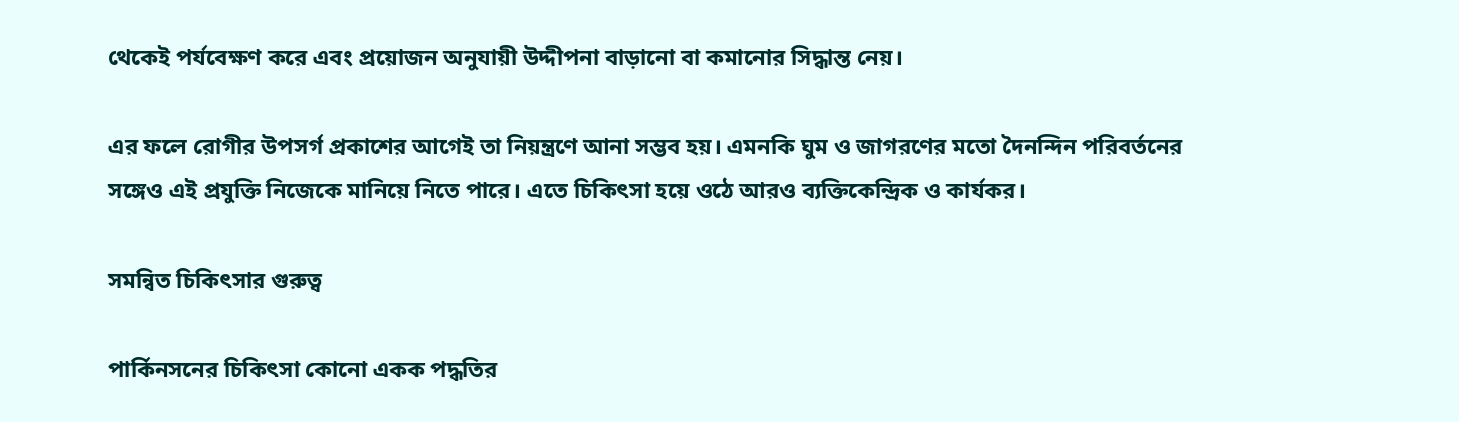থেকেই পর্যবেক্ষণ করে এবং প্রয়োজন অনুযায়ী উদ্দীপনা বাড়ানো বা কমানোর সিদ্ধান্ত নেয়।

এর ফলে রোগীর উপসর্গ প্রকাশের আগেই তা নিয়ন্ত্রণে আনা সম্ভব হয়। এমনকি ঘুম ও জাগরণের মতো দৈনন্দিন পরিবর্তনের সঙ্গেও এই প্রযুক্তি নিজেকে মানিয়ে নিতে পারে। এতে চিকিৎসা হয়ে ওঠে আরও ব্যক্তিকেন্দ্রিক ও কার্যকর।

সমন্বিত চিকিৎসার গুরুত্ব

পার্কিনসনের চিকিৎসা কোনো একক পদ্ধতির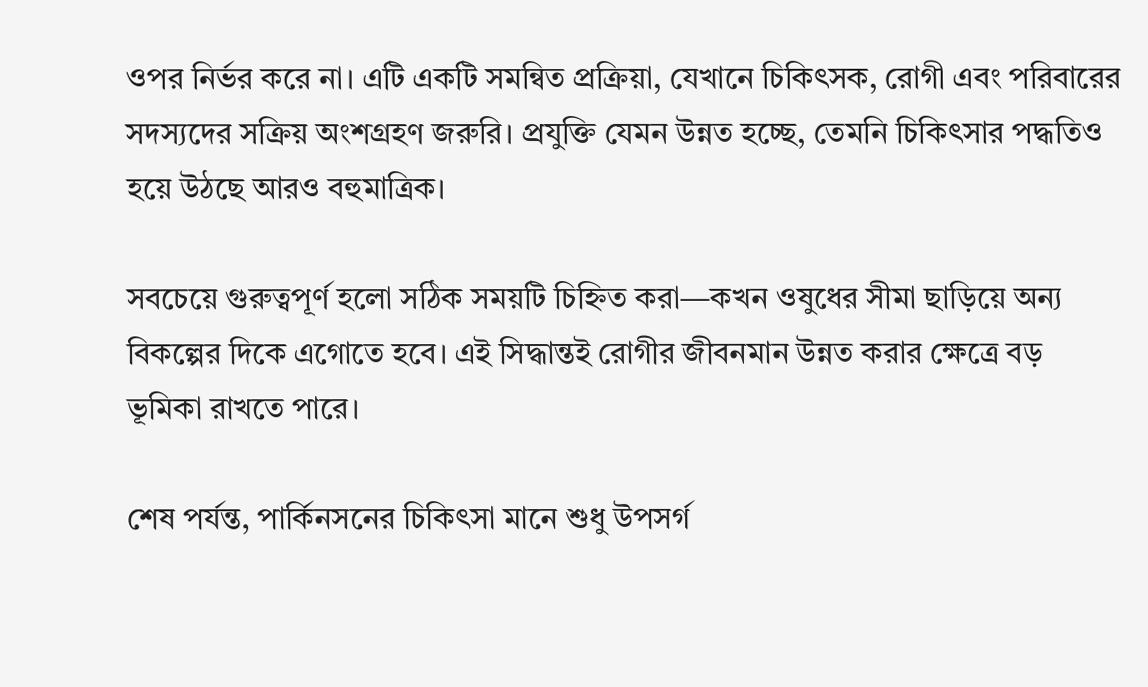ওপর নির্ভর করে না। এটি একটি সমন্বিত প্রক্রিয়া, যেখানে চিকিৎসক, রোগী এবং পরিবারের সদস্যদের সক্রিয় অংশগ্রহণ জরুরি। প্রযুক্তি যেমন উন্নত হচ্ছে, তেমনি চিকিৎসার পদ্ধতিও হয়ে উঠছে আরও বহুমাত্রিক।

সবচেয়ে গুরুত্বপূর্ণ হলো সঠিক সময়টি চিহ্নিত করা—কখন ওষুধের সীমা ছাড়িয়ে অন্য বিকল্পের দিকে এগোতে হবে। এই সিদ্ধান্তই রোগীর জীবনমান উন্নত করার ক্ষেত্রে বড় ভূমিকা রাখতে পারে।

শেষ পর্যন্ত, পার্কিনসনের চিকিৎসা মানে শুধু উপসর্গ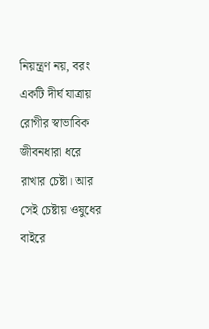নিয়ন্ত্রণ নয়, বরং একটি দীর্ঘ যাত্রায় রোগীর স্বাভাবিক জীবনধারা ধরে রাখার চেষ্টা। আর সেই চেষ্টায় ওষুধের বাইরে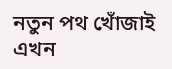নতুন পথ খোঁজাই এখন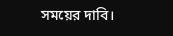সময়ের দাবি।